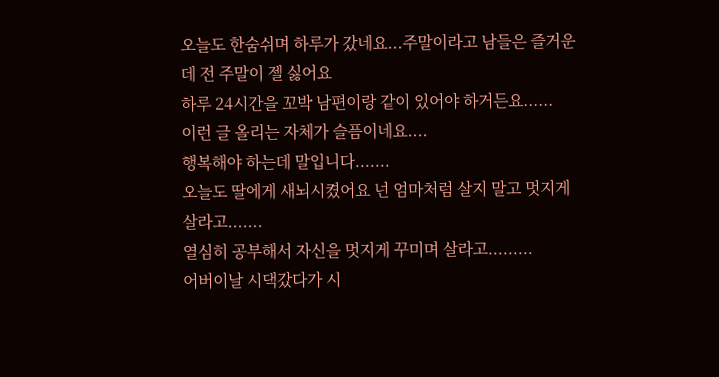오늘도 한숨쉬며 하루가 갔네요...주말이라고 남들은 즐거운데 전 주말이 젤 싫어요
하루 24시간을 꼬박 남편이랑 같이 있어야 하거든요......
이런 글 올리는 자체가 슬픔이네요....
행복해야 하는데 말입니다.......
오늘도 딸에게 새뇌시켰어요 넌 엄마처럼 살지 말고 멋지게 살라고.......
열심히 공부해서 자신을 멋지게 꾸미며 살라고.........
어버이날 시댁갔다가 시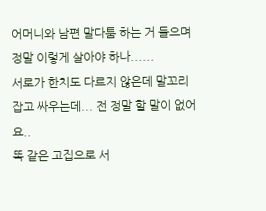어머니와 남편 말다툼 하는 거 들으며 정말 이렇게 살아야 하나......
서로가 한치도 다르지 않은데 말꼬리 잡고 싸우는데... 전 정말 할 말이 없어요..
똑 같은 고집으로 서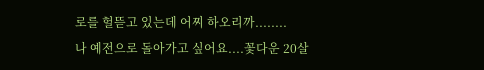로를 헐뜯고 있는데 어찌 하오리까........
나 예전으로 돌아가고 싶어요....꽃다운 20살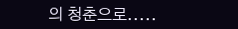의 청춘으로.....